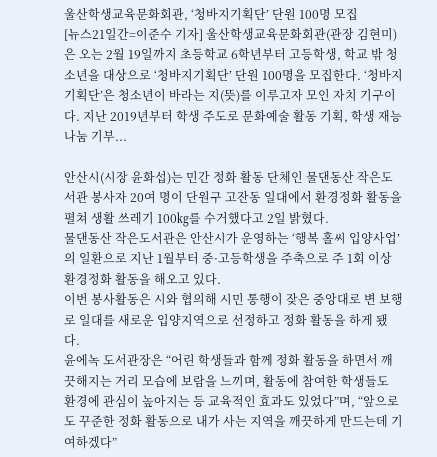울산학생교육문화회관, ‘청바지기획단’ 단원 100명 모집
[뉴스21일간=이준수 기자] 울산학생교육문화회관(관장 김현미)은 오는 2월 19일까지 초등학교 6학년부터 고등학생, 학교 밖 청소년을 대상으로 ‘청바지기획단’ 단원 100명을 모집한다. ‘청바지기획단’은 청소년이 바라는 지(뜻)를 이루고자 모인 자치 기구이다. 지난 2019년부터 학생 주도로 문화예술 활동 기획, 학생 재능 나눔 기부...

안산시(시장 윤화섭)는 민간 정화 활동 단체인 물댄동산 작은도서관 봉사자 20여 명이 단원구 고잔동 일대에서 환경정화 활동을 펼쳐 생활 쓰레기 100㎏를 수거했다고 2일 밝혔다.
물댄동산 작은도서관은 안산시가 운영하는 ‘행복 홀씨 입양사업’의 일환으로 지난 1월부터 중·고등학생을 주축으로 주 1회 이상 환경정화 활동을 해오고 있다.
이번 봉사활동은 시와 협의해 시민 통행이 잦은 중앙대로 변 보행로 일대를 새로운 입양지역으로 선정하고 정화 활동을 하게 됐다.
윤에녹 도서관장은 “어린 학생들과 함께 정화 활동을 하면서 깨끗해지는 거리 모습에 보람을 느끼며, 활동에 참여한 학생들도 환경에 관심이 높아지는 등 교육적인 효과도 있었다”며, “앞으로도 꾸준한 정화 활동으로 내가 사는 지역을 깨끗하게 만드는데 기여하겠다”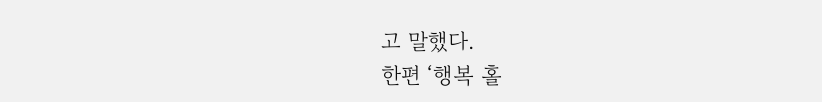고 말했다.
한편 ‘행복 홀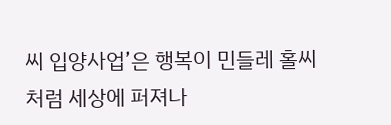씨 입양사업’은 행복이 민들레 홀씨처럼 세상에 퍼져나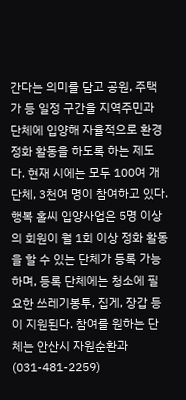간다는 의미를 담고 공원, 주택가 등 일정 구간을 지역주민과 단체에 입양해 자율적으로 환경정화 활동을 하도록 하는 제도다. 현재 시에는 모두 100여 개 단체, 3천여 명이 참여하고 있다.
행복 홀씨 입양사업은 5명 이상의 회원이 월 1회 이상 정화 활동을 할 수 있는 단체가 등록 가능하며, 등록 단체에는 청소에 필요한 쓰레기봉투, 집게, 장갑 등이 지원된다. 참여를 원하는 단체는 안산시 자원순환과(031-481-2259)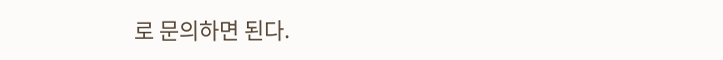로 문의하면 된다.